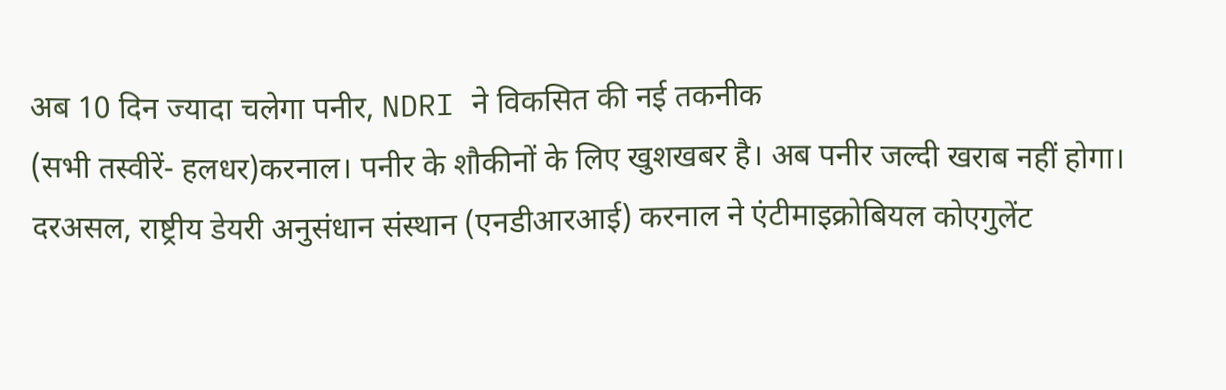अब 10 दिन ज्यादा चलेगा पनीर, NDRI ने विकसित की नई तकनीक
(सभी तस्वीरें- हलधर)करनाल। पनीर के शौकीनों के लिए खुशखबर है। अब पनीर जल्दी खराब नहीं होगा। दरअसल, राष्ट्रीय डेयरी अनुसंधान संस्थान (एनडीआरआई) करनाल ने एंटीमाइक्रोबियल कोएगुलेंट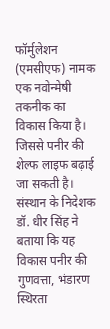फॉर्मुलेशन (एमसीएफ) नामक एक नवोन्मेषी तकनीक का विकास किया है। जिससे पनीर की शेल्फ लाइफ बढ़ाई जा सकती है। संस्थान के निदेशक डॉ. धीर सिंह ने बताया कि यह विकास पनीर की गुणवत्ता, भंडारण स्थिरता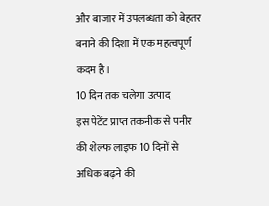और बाजार में उपलब्धता को बेहतर बनाने की दिशा में एक महत्वपूर्ण कदम है।
10 दिन तक चलेगा उत्पाद
इस पेटेंट प्राप्त तकनीक से पनीर की शेल्फ लाइफ 10 दिनों से अधिक बढ़ने की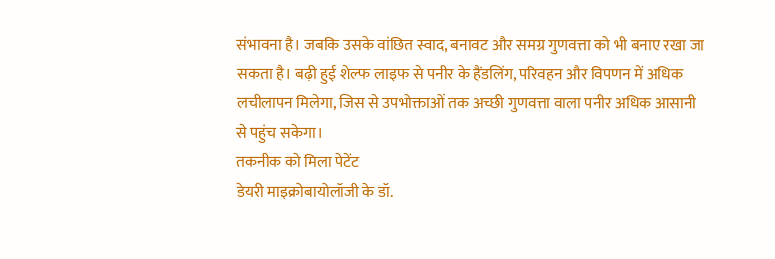संभावना है। जबकि उसके वांछित स्वाद, बनावट और समग्र गुणवत्ता को भी बनाए रखा जा सकता है। बढ़ी हुई शेल्फ लाइफ से पनीर के हैंडलिंग, परिवहन और विपणन में अधिक लचीलापन मिलेगा, जिस से उपभोक्ताओं तक अच्छी गुणवत्ता वाला पनीर अधिक आसानी से पहुंच सकेगा।
तकनीक को मिला पेटेंट
डेयरी माइक्रोबायोलॉजी के डॉ.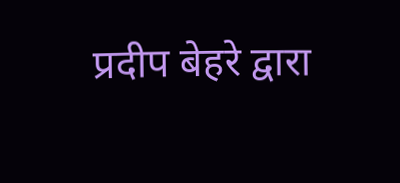प्रदीप बेहरे द्वारा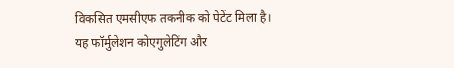विकसित एमसीएफ तकनीक को पेटेंट मिला है। यह फॉर्मुलेशन कोएगुलेटिंग और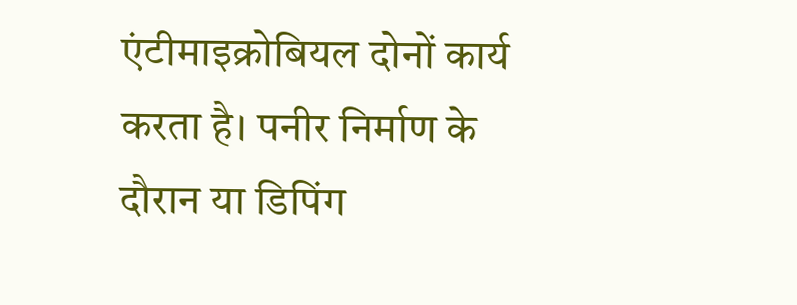एंटीमाइक्रोबियल दोनों कार्य करता है। पनीर निर्माण के दौरान या डिपिंग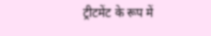ट्रीटमेंट के रूप में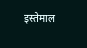इस्तेमाल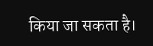किया जा सकता है।